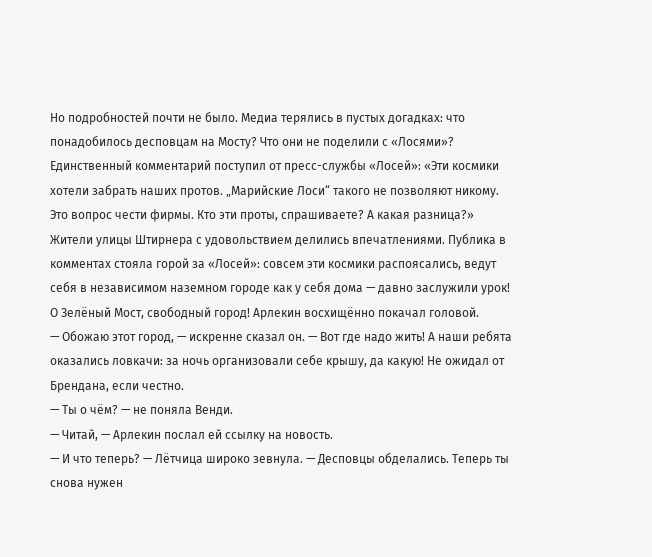Но подробностей почти не было. Медиа терялись в пустых догадках: что понадобилось десповцам на Мосту? Что они не поделили с «Лосями»? Единственный комментарий поступил от пресс-службы «Лосей»: «Эти космики хотели забрать наших протов. „Марийские Лоси“ такого не позволяют никому. Это вопрос чести фирмы. Кто эти проты, спрашиваете? А какая разница?» Жители улицы Штирнера с удовольствием делились впечатлениями. Публика в комментах стояла горой за «Лосей»: совсем эти космики распоясались, ведут себя в независимом наземном городе как у себя дома — давно заслужили урок! О Зелёный Мост, свободный город! Арлекин восхищённо покачал головой.
— Обожаю этот город, — искренне сказал он. — Вот где надо жить! А наши ребята оказались ловкачи: за ночь организовали себе крышу, да какую! Не ожидал от Брендана, если честно.
— Ты о чём? — не поняла Венди.
— Читай, — Арлекин послал ей ссылку на новость.
— И что теперь? — Лётчица широко зевнула. — Десповцы обделались. Теперь ты снова нужен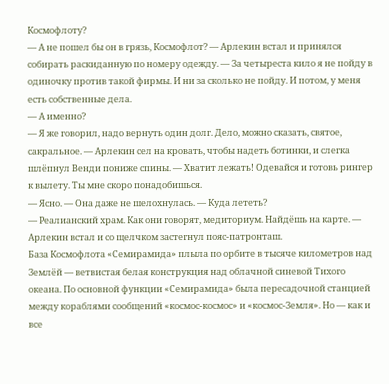Космофлоту?
— А не пошел бы он в грязь, Космофлот? — Арлекин встал и принялся собирать раскиданную по номеру одежду. — За четыреста кило я не пойду в одиночку против такой фирмы. И ни за сколько не пойду. И потом, у меня есть собственные дела.
— А именно?
— Я же говорил, надо вернуть один долг. Дело, можно сказать, святое, сакральное. — Арлекин сел на кровать, чтобы надеть ботинки, и слегка шлёпнул Венди пониже спины. — Хватит лежать! Одевайся и готовь рингер к вылету. Ты мне скоро понадобишься.
— Ясно. — Она даже не шелохнулась. — Куда лететь?
— Реалианский храм. Как они говорят, медиториум. Найдёшь на карте. — Арлекин встал и со щелчком застегнул пояс-патронташ.
База Космофлота «Семирамида» плыла по орбите в тысяче километров над Землёй — ветвистая белая конструкция над облачной синевой Тихого океана. По основной функции «Семирамида» была пересадочной станцией между кораблями сообщений «космос-космос» и «космос-Земля». Но — как и все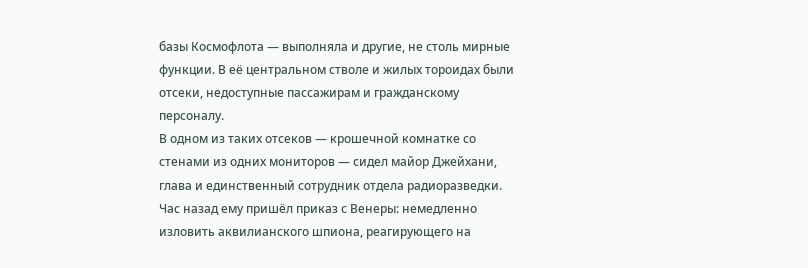базы Космофлота — выполняла и другие, не столь мирные функции. В её центральном стволе и жилых тороидах были отсеки, недоступные пассажирам и гражданскому персоналу.
В одном из таких отсеков — крошечной комнатке со стенами из одних мониторов — сидел майор Джейхани, глава и единственный сотрудник отдела радиоразведки. Час назад ему пришёл приказ с Венеры: немедленно изловить аквилианского шпиона, реагирующего на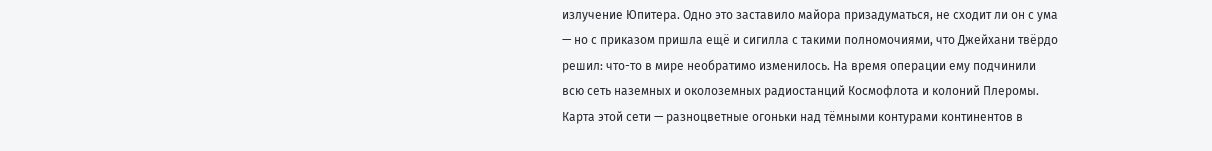излучение Юпитера. Одно это заставило майора призадуматься, не сходит ли он с ума — но с приказом пришла ещё и сигилла с такими полномочиями, что Джейхани твёрдо решил: что-то в мире необратимо изменилось. На время операции ему подчинили всю сеть наземных и околоземных радиостанций Космофлота и колоний Плеромы.
Карта этой сети — разноцветные огоньки над тёмными контурами континентов в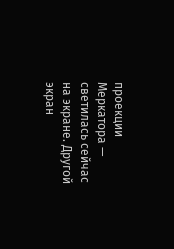проекции Меркатора — светилась сейчас на экране. Другой экран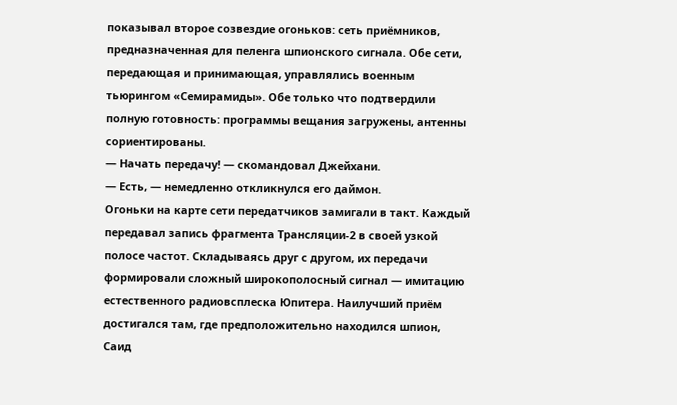показывал второе созвездие огоньков: сеть приёмников, предназначенная для пеленга шпионского сигнала. Обе сети, передающая и принимающая, управлялись военным тьюрингом «Семирамиды». Обе только что подтвердили полную готовность: программы вещания загружены, антенны сориентированы.
— Начать передачу! — скомандовал Джейхани.
— Есть, — немедленно откликнулся его даймон.
Огоньки на карте сети передатчиков замигали в такт. Каждый передавал запись фрагмента Трансляции-2 в своей узкой полосе частот. Складываясь друг с другом, их передачи формировали сложный широкополосный сигнал — имитацию естественного радиовсплеска Юпитера. Наилучший приём достигался там, где предположительно находился шпион, Саид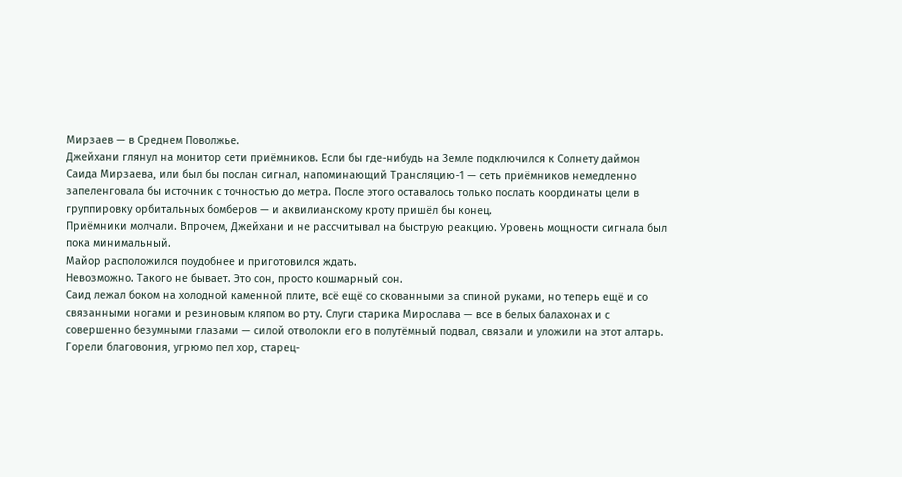Мирзаев — в Среднем Поволжье.
Джейхани глянул на монитор сети приёмников. Если бы где-нибудь на Земле подключился к Солнету даймон Саида Мирзаева, или был бы послан сигнал, напоминающий Трансляцию-1 — сеть приёмников немедленно запеленговала бы источник с точностью до метра. После этого оставалось только послать координаты цели в группировку орбитальных бомберов — и аквилианскому кроту пришёл бы конец.
Приёмники молчали. Впрочем, Джейхани и не рассчитывал на быструю реакцию. Уровень мощности сигнала был пока минимальный.
Майор расположился поудобнее и приготовился ждать.
Невозможно. Такого не бывает. Это сон, просто кошмарный сон.
Саид лежал боком на холодной каменной плите, всё ещё со скованными за спиной руками, но теперь ещё и со связанными ногами и резиновым кляпом во рту. Слуги старика Мирослава — все в белых балахонах и с совершенно безумными глазами — силой отволокли его в полутёмный подвал, связали и уложили на этот алтарь. Горели благовония, угрюмо пел хор, старец-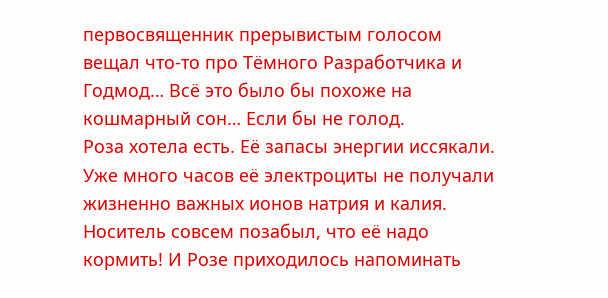первосвященник прерывистым голосом вещал что-то про Тёмного Разработчика и Годмод… Всё это было бы похоже на кошмарный сон… Если бы не голод.
Роза хотела есть. Её запасы энергии иссякали. Уже много часов её электроциты не получали жизненно важных ионов натрия и калия. Носитель совсем позабыл, что её надо кормить! И Розе приходилось напоминать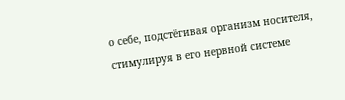о себе, подстёгивая организм носителя, стимулируя в его нервной системе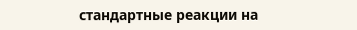стандартные реакции на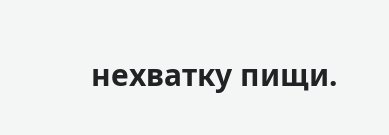нехватку пищи.